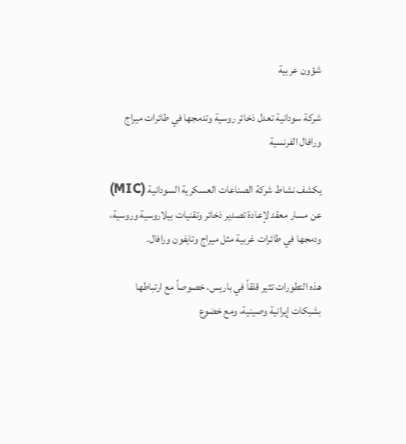شؤون عربية

شركة سودانية تعدل ذخائر روسية وتدمجها في طائرات ميراج ورافال الفرنسية

يكشف نشاط شركة الصناعات العسكرية السودانية (MIC) عن مسار معقد لإعادة تصدير ذخائر وتقنيات بيلاروسية وروسية، ودمجها في طائرات غربية مثل ميراج وتايفون ورافال.

هذه التطورات تثير قلقاً في باريس، خصوصاً مع ارتباطها بشبكات إيرانية وصينية، ومع خضوع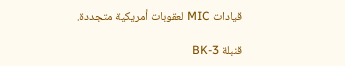قيادات MIC لعقوبات أمريكية متجددة.

قنبلة BK-3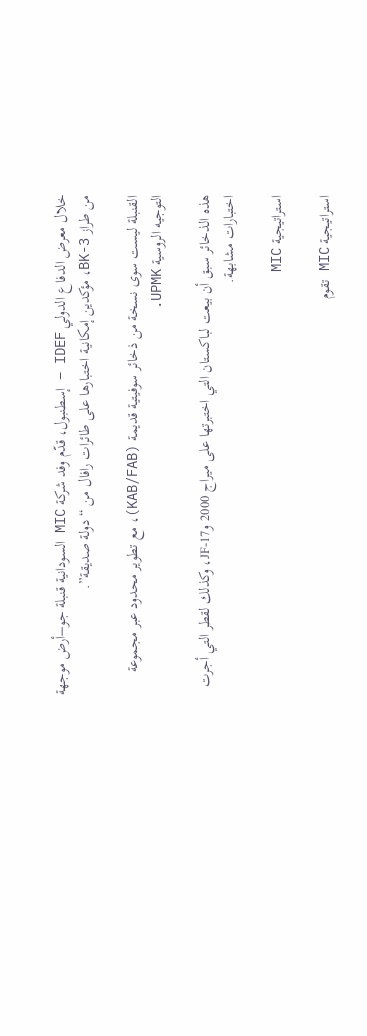خلال معرض الدفاع الدولي IDEF – إسطنبول، قدّم وفد شركة MIC السودانية قنبلة جو–أرض موجهة من طراز BK-3، مؤكدين إمكانية اختبارها على طائرات رافال من “دولة صديقة”.

القنبلة ليست سوى نسخة من ذخائر سوفيتية قديمة (KAB/FAB)، مع تطوير محدود عبر مجموعة التوجيه الروسية UPMK.

هذه الذخائر سبق أن بيعت لباكستان التي اختبرتها على ميراج 2000 وJF-17، وكذلك لقطر التي أجرت اختبارات مشابهة.

استراتيجية MIC

استراتيجية MIC تقوم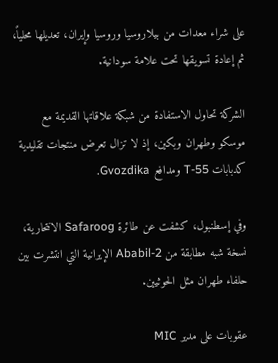على شراء معدات من بيلاروسيا وروسيا وإيران، تعديلها محلياً، ثم إعادة تسويقها تحت علامة سودانية.

الشركة تحاول الاستفادة من شبكة علاقاتها القديمة مع موسكو وطهران وبكين، إذ لا تزال تعرض منتجات تقليدية كدبابات T-55 ومدافع Gvozdika.

وفي إسطنبول، كشفت عن طائرة Safaroog الانتحارية، نسخة شبه مطابقة من Ababil-2 الإيرانية التي انتشرت بين حلفاء طهران مثل الحوثيين.

عقوبات على مدير MIC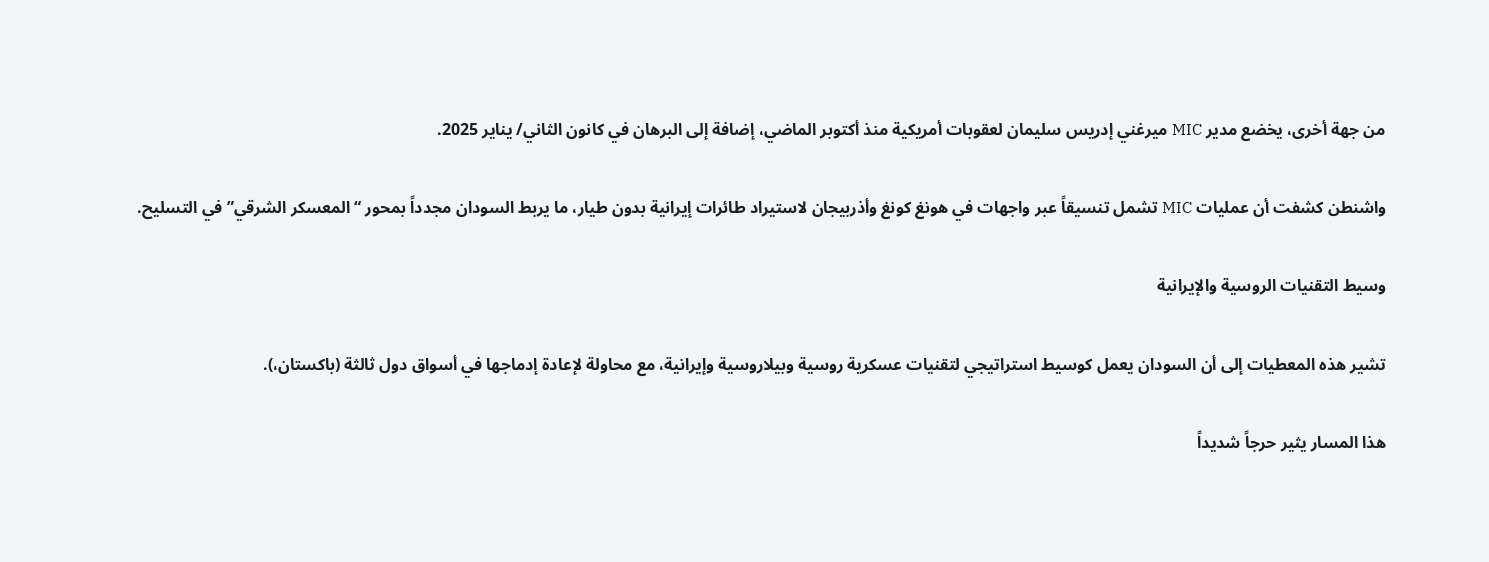من جهة أخرى، يخضع مدير MIC ميرغني إدريس سليمان لعقوبات أمريكية منذ أكتوبر الماضي، إضافة إلى البرهان في كانون الثاني/ يناير 2025.

واشنطن كشفت أن عمليات MIC تشمل تنسيقاً عبر واجهات في هونغ كونغ وأذربيجان لاستيراد طائرات إيرانية بدون طيار، ما يربط السودان مجدداً بمحور “المعسكر الشرقي” في التسليح.

وسيط التقنيات الروسية والإيرانية

تشير هذه المعطيات إلى أن السودان يعمل كوسيط استراتيجي لتقنيات عسكرية روسية وبيلاروسية وإيرانية، مع محاولة لإعادة إدماجها في أسواق دول ثالثة (باكستان،).

هذا المسار يثير حرجاً شديداً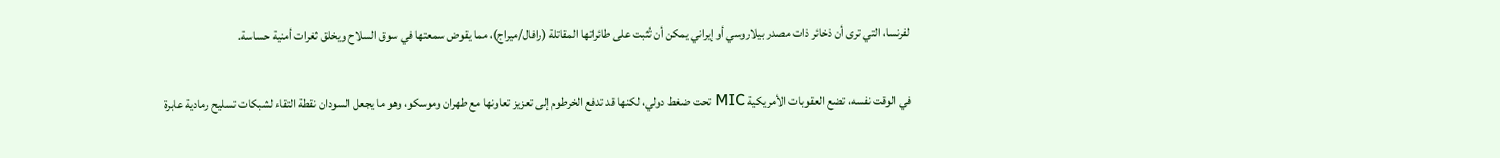لفرنسا، التي ترى أن ذخائر ذات مصدر بيلاروسي أو إيراني يمكن أن تُثبت على طائراتها المقاتلة (رافال/ميراج)، مما يقوض سمعتها في سوق السلاح ويخلق ثغرات أمنية حساسة.

في الوقت نفسه، تضع العقوبات الأمريكية MIC تحت ضغط دولي، لكنها قد تدفع الخرطوم إلى تعزيز تعاونها مع طهران وموسكو، وهو ما يجعل السودان نقطة التقاء لشبكات تسليح رمادية عابرة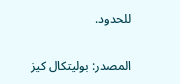للحدود.

المصدر: بوليتكال كيز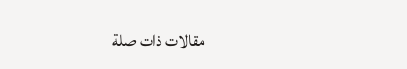مقالات ذات صلة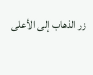زر الذهاب إلى الأعلى